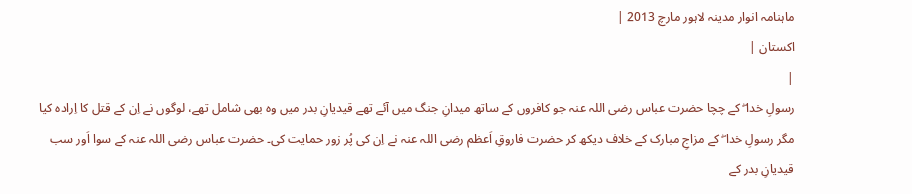ماہنامہ انوار مدینہ لاہور مارچ 2013 |
اكستان |
|
رسولِ خدا ۖ کے چچا حضرت عباس رضی اللہ عنہ جو کافروں کے ساتھ میدانِ جنگ میں آئے تھے قیدیانِ بدر میں وہ بھی شامل تھے، لوگوں نے اِن کے قتل کا اِرادہ کیا مگر رسولِ خدا ۖ کے مزاجِ مبارک کے خلاف دیکھ کر حضرت فاروقِ اَعظم رضی اللہ عنہ نے اِن کی پُر زور حمایت کی۔ حضرت عباس رضی اللہ عنہ کے سوا اَور سب قیدیانِ بدر کے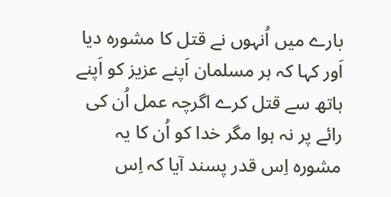بارے میں اُنہوں نے قتل کا مشورہ دیا اَور کہا کہ ہر مسلمان اَپنے عزیز کو اَپنے ہاتھ سے قتل کرے اگرچہ عمل اُن کی رائے پر نہ ہوا مگر خدا کو اُن کا یہ مشورہ اِس قدر پسند آیا کہ اِس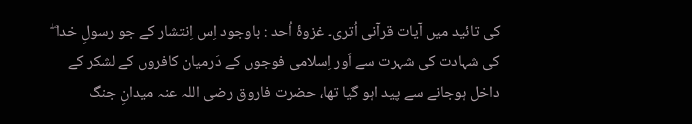کی تائید میں آیات قرآنی اُتری۔ غزوۂ اُحد : باوجود اِس اِنتشار کے جو رسولِ خدا ۖ کی شہادت کی شہرت سے اَور اِسلامی فوجوں کے دَرمیان کافروں کے لشکر کے داخل ہوجانے سے پید اہو گیا تھا، حضرت فاروق رضی اللہ عنہ میدانِ جنگ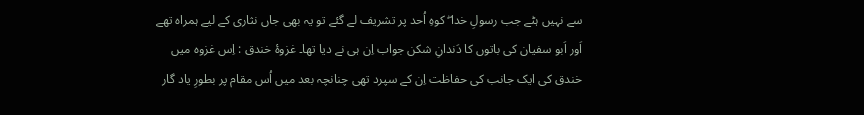سے نہیں ہٹے جب رسولِ خدا ۖ کوہِ اُحد پر تشریف لے گئے تو یہ بھی جاں نثاری کے لیے ہمراہ تھے اَور اَبو سفیان کی باتوں کا دَندانِ شکن جواب اِن ہی نے دیا تھا۔ غزوۂ خندق : اِس غزوہ میں خندق کی ایک جانب کی حفاظت اِن کے سپرد تھی چنانچہ بعد میں اُس مقام پر بطورِ یاد گار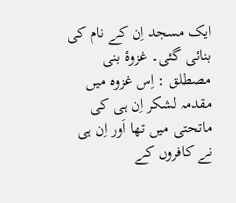ایک مسجد اِن کے نام کی بنائی گئی۔ غزوۂ بنی مصطلق : اِس غزوہ میں مقدمہ لشکر اِن ہی کی ماتحتی میں تھا اَور اِن ہی نے کافروں کے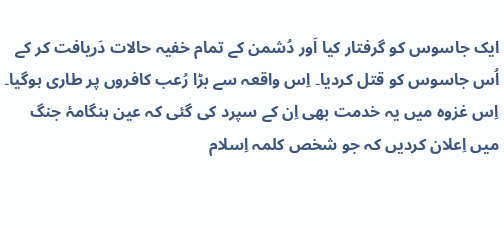ایک جاسوس کو گرفتار کیا اَور دُشمن کے تمام خفیہ حالات دَریافت کر کے اُس جاسوس کو قتل کردیا۔ اِس واقعہ سے بڑا رُعب کافروں پر طاری ہوگیا۔ اِس غزوہ میں یہ خدمت بھی اِن کے سپرد کی گئی کہ عین ہنگامۂ جنگ میں اِعلان کردیں کہ جو شخص کلمہ اِسلام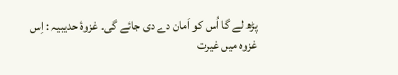پڑھ لے گا اُس کو اَمان دے دی جائے گی۔ غزوۂ حدیبیہ : اِس غزوہ میں غیرت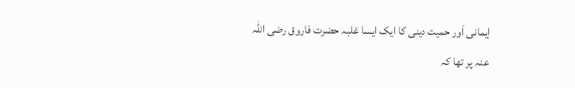اِیمانی اَور حمیت دینی کا ایک ایسا غلبہ حضرت فاروق رضی اللہ عنہ پر تھا کہ